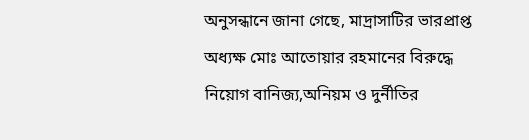অনুসন্ধানে জানা গেছে, মাদ্রাসাটির ভারপ্রাপ্ত অধ্যক্ষ মোঃ আতোয়ার রহমানের বিরুদ্ধে নিয়োগ বানিজ্য,অনিয়ম ও দুর্নীতির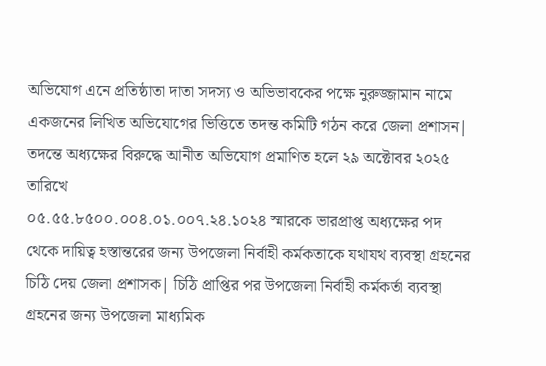অভিযোগ এনে প্রতিষ্ঠাতা দাতা সদস্য ও অভিভাবকের পক্ষে নুরুজ্জামান নামে একজনের লিখিত অভিযোগের ভিত্তিতে তদন্ত কমিটি গঠন করে জেলা প্রশাসন| তদন্তে অধ্যক্ষের বিরুদ্ধে আনীত অভিযোগ প্রমাণিত হলে ২৯ অক্টোবর ২০২৫ তারিখে
০৫.৫৫.৮৫০০.০০৪.০১.০০৭.২৪.১০২৪ স্মারকে ভারপ্রাপ্ত অধ্যক্ষের পদ থেকে দায়িত্ব হস্তান্তরের জন্য উপজেলা নির্বাহী কর্মকতাকে যথাযথ ব্যবস্থা গ্রহনের চিঠি দেয় জেলা প্রশাসক| চিঠি প্রাপ্তির পর উপজেলা নির্বাহী কর্মকর্তা ব্যবস্থা গ্রহনের জন্য উপজেলা মাধ্যমিক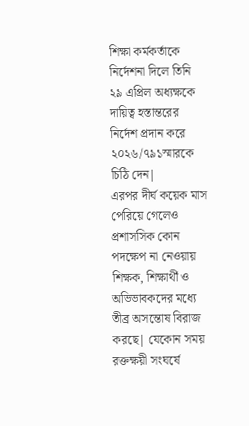শিক্ষা কর্মকর্তাকে নির্দেশনা দিলে তিনি ২৯ এপ্রিল অধ্যক্ষকে দায়িত্ব হস্তান্তরের নির্দেশ প্রদান করে ২০২৬/৭৯১স্মারকে চিঠি দেন|
এরপর দীর্ঘ কয়েক মাস পেরিয়ে গেলেও প্রশাসসিক কোন পদক্ষেপ না নেওয়ায় শিক্ষক, শিক্ষার্থী ও অভিভাবকদের মধ্যে তীব্র অসন্তোষ বিরাজ করছে| যেকোন সময় রক্তক্ষয়ী সংঘর্ষে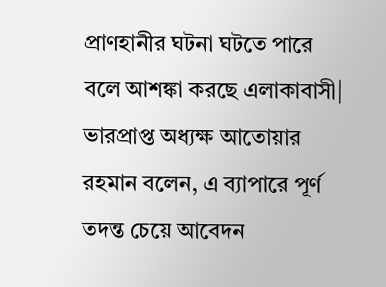প্রাণহানীর ঘটনা ঘটতে পারে বলে আশঙ্কা করছে এলাকাবাসী|
ভারপ্রাপ্ত অধ্যক্ষ আতোয়ার রহমান বলেন, এ ব্যাপারে পূর্ণ তদন্ত চেয়ে আবেদন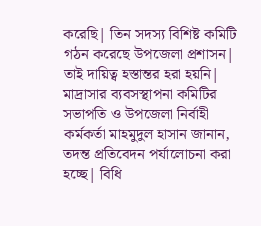করেছি| তিন সদস্য বিশিষ্ট কমিটি গঠন করেছে উপজেলা প্রশাসন| তাই দায়িত্ব হস্তান্তর হরা হয়নি|
মাদ্রাসার ব্যবসস্থাপনা কমিটির সভাপতি ও উপজেলা নির্বাহী কর্মকর্তা মাহমুদুল হাসান জানান, তদন্ত প্রতিবেদন পর্যালোচনা করা হচ্ছে| বিধি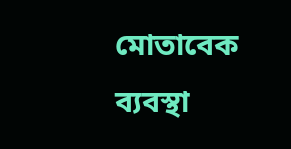মোতাবেক ব্যবস্থা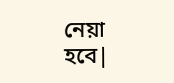নেয়া হবে|